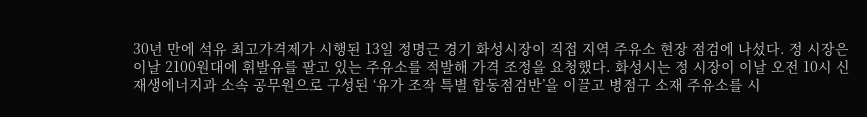30년 만에 석유 최고가격제가 시행된 13일 정명근 경기 화성시장이 직접 지역 주유소 현장 점검에 나섰다. 정 시장은 이날 2100원대에 휘발유를 팔고 있는 주유소를 적발해 가격 조정을 요청했다. 화성시는 정 시장이 이날 오전 10시 신재생에너지과 소속 공무원으로 구성된 ‘유가 조작 특별 합동점검반’을 이끌고 병점구 소재 주유소를 시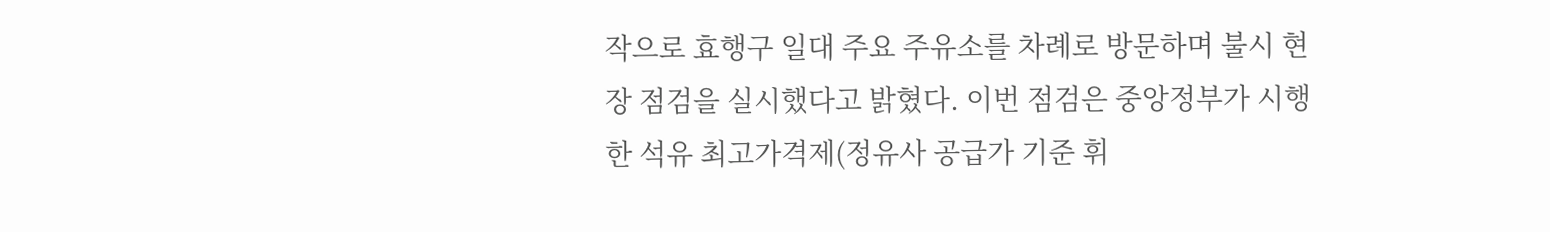작으로 효행구 일대 주요 주유소를 차례로 방문하며 불시 현장 점검을 실시했다고 밝혔다. 이번 점검은 중앙정부가 시행한 석유 최고가격제(정유사 공급가 기준 휘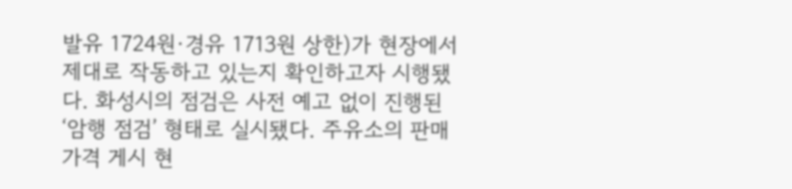발유 1724원·경유 1713원 상한)가 현장에서 제대로 작동하고 있는지 확인하고자 시행됐다. 화성시의 점검은 사전 예고 없이 진행된 ‘암행 점검’ 형태로 실시됐다. 주유소의 판매가격 게시 현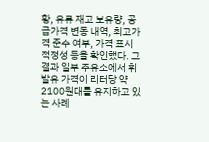황, 유류 재고 보유량, 공급가격 변동 내역, 최고가격 준수 여부, 가격 표시 적정성 등을 확인했다. 그 결과 일부 주유소에서 휘발유 가격이 리터당 약 2100원대를 유지하고 있는 사례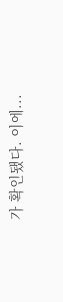가 확인됐다. 이에...